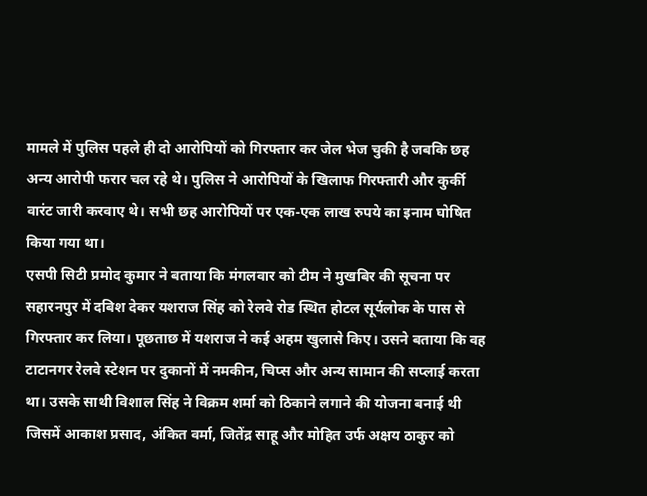मामले में पुलिस पहले ही दो आरोपियों को गिरफ्तार कर जेल भेज चुकी है जबकि छह अन्य आरोपी फरार चल रहे थे। पुलिस ने आरोपियों के खिलाफ गिरफ्तारी और कुर्की वारंट जारी करवाए थे। सभी छह आरोपियों पर एक-एक लाख रुपये का इनाम घोषित किया गया था।
एसपी सिटी प्रमोद कुमार ने बताया कि मंगलवार को टीम ने मुखबिर की सूचना पर सहारनपुर में दबिश देकर यशराज सिंह को रेलवे रोड स्थित होटल सूर्यलोक के पास से गिरफ्तार कर लिया। पूछताछ में यशराज ने कई अहम खुलासे किए। उसने बताया कि वह टाटानगर रेलवे स्टेशन पर दुकानों में नमकीन, चिप्स और अन्य सामान की सप्लाई करता था। उसके साथी विशाल सिंह ने विक्रम शर्मा को ठिकाने लगाने की योजना बनाई थी जिसमें आकाश प्रसाद, अंकित वर्मा, जितेंद्र साहू और मोहित उर्फ अक्षय ठाकुर को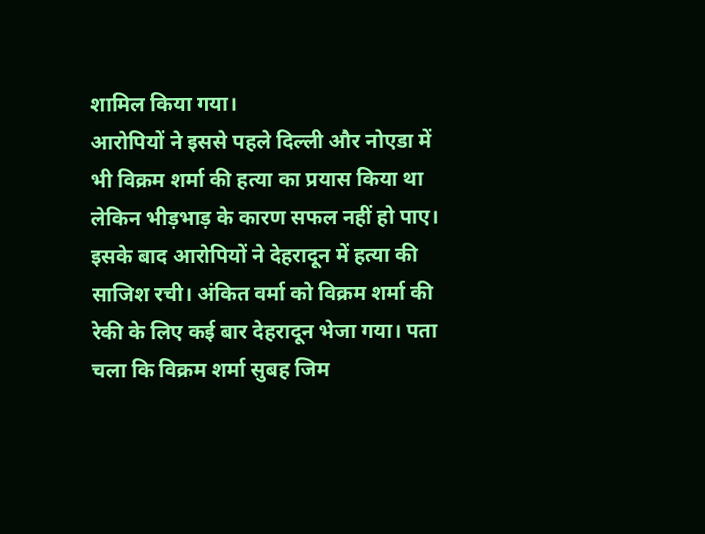शामिल किया गया।
आरोपियों ने इससे पहले दिल्ली और नोएडा में भी विक्रम शर्मा की हत्या का प्रयास किया था लेकिन भीड़भाड़ के कारण सफल नहीं हो पाए। इसके बाद आरोपियों ने देहरादून में हत्या की साजिश रची। अंकित वर्मा को विक्रम शर्मा की रेकी के लिए कई बार देहरादून भेजा गया। पता चला कि विक्रम शर्मा सुबह जिम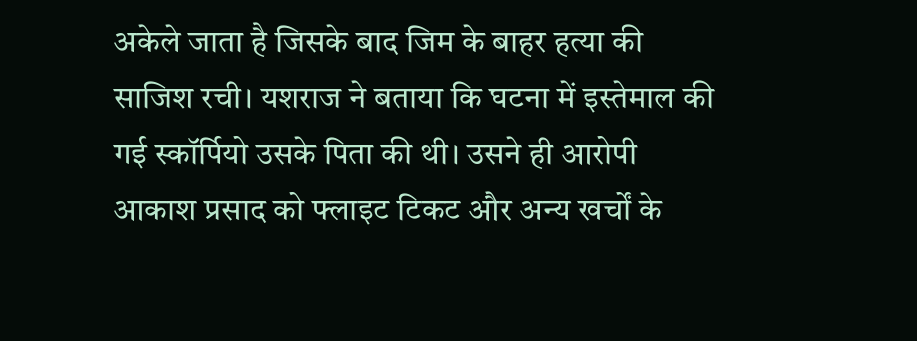अकेले जाता है जिसके बाद जिम के बाहर हत्या की साजिश रची। यशराज ने बताया कि घटना में इस्तेमाल की गई स्कॉर्पियो उसके पिता की थी। उसने ही आरोपी आकाश प्रसाद को फ्लाइट टिकट और अन्य खर्चों के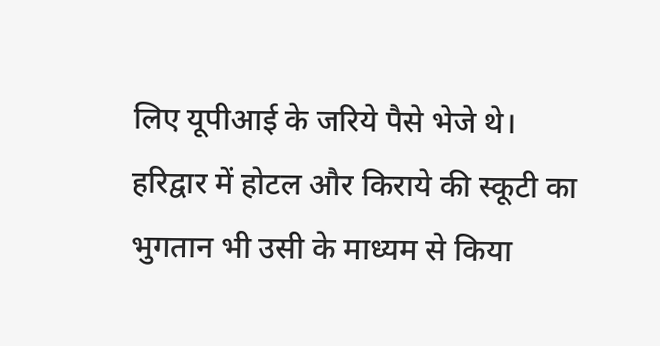लिए यूपीआई के जरिये पैसे भेजे थे।
हरिद्वार में होटल और किराये की स्कूटी का भुगतान भी उसी के माध्यम से किया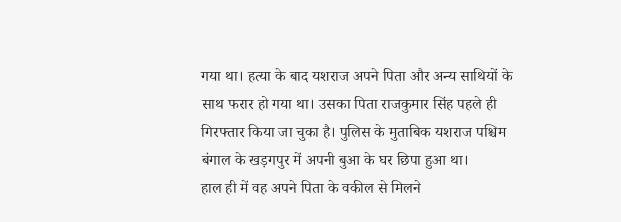गया था। हत्या के बाद यशराज अपने पिता और अन्य साथियों के साथ फरार हो गया था। उसका पिता राजकुमार सिंह पहले ही गिरफ्तार किया जा चुका है। पुलिस के मुताबिक यशराज पश्चिम बंगाल के खड़गपुर में अपनी बुआ के घर छिपा हुआ था।
हाल ही में वह अपने पिता के वकील से मिलने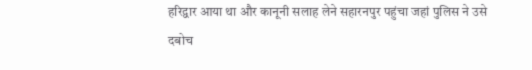हरिद्वार आया था और कानूनी सलाह लेने सहारनपुर पहुंचा जहां पुलिस ने उसे दबोच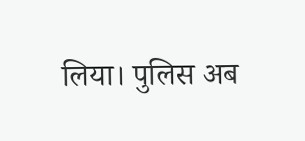लिया। पुलिस अब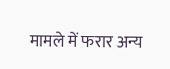मामले में फरार अन्य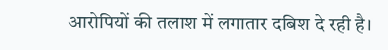आरोपियों की तलाश में लगातार दबिश दे रही है।